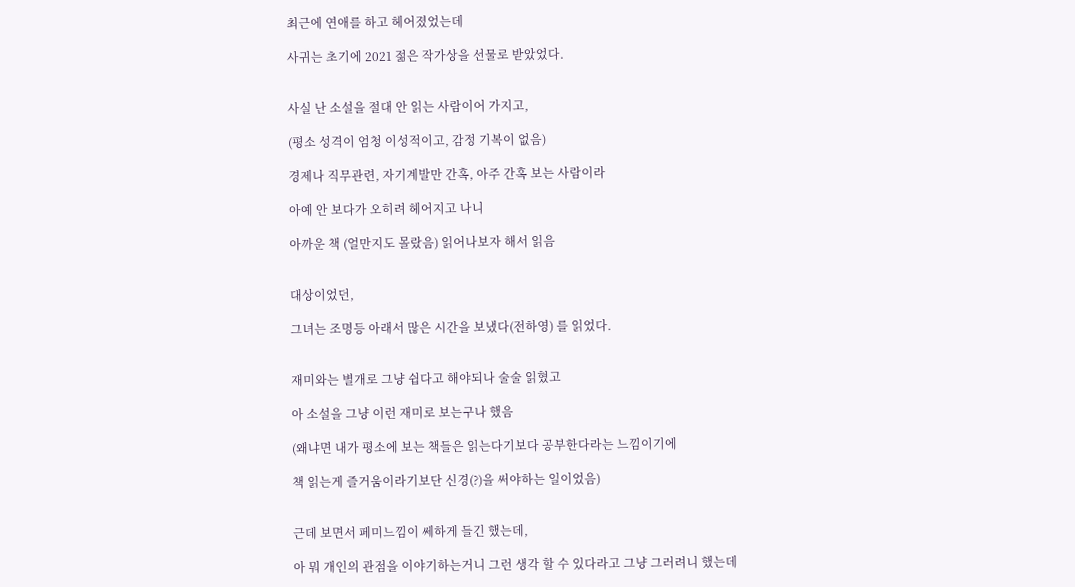최근에 연애를 하고 헤어졌었는데

사귀는 초기에 2021 젊은 작가상을 선물로 받았었다.


사실 난 소설을 절대 안 읽는 사람이어 가지고,

(평소 성격이 엄청 이성적이고, 감정 기복이 없음)

경제나 직무관련, 자기계발만 간혹, 아주 간혹 보는 사람이라

아예 안 보다가 오히려 헤어지고 나니

아까운 책 (얼만지도 몰랐음) 읽어나보자 해서 읽음


대상이었던,

그녀는 조명등 아래서 많은 시간을 보냈다(전하영) 를 읽었다.


재미와는 별개로 그냥 쉽다고 해야되나 술술 읽혔고

아 소설을 그냥 이런 재미로 보는구나 했음

(왜냐면 내가 평소에 보는 책들은 읽는다기보다 공부한다라는 느낌이기에

책 읽는게 즐거움이라기보단 신경(?)을 써야하는 일이었음)


근데 보면서 페미느낌이 쎄하게 들긴 했는데,

아 뭐 개인의 관점을 이야기하는거니 그런 생각 할 수 있다라고 그냥 그러려니 했는데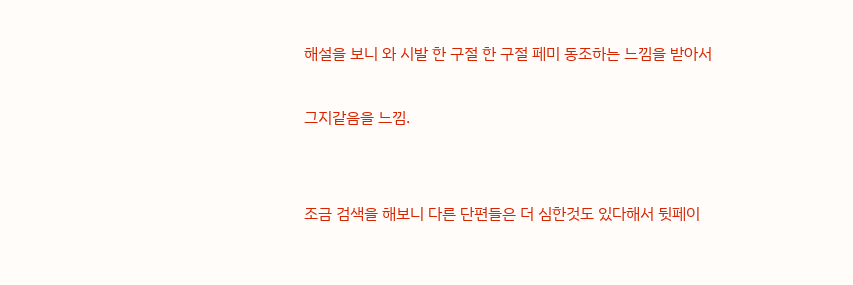해설을 보니 와 시발 한 구절 한 구절 페미 동조하는 느낌을 받아서

그지같음을 느낌.


조금 검색을 해보니 다른 단편들은 더 심한것도 있다해서 뒷페이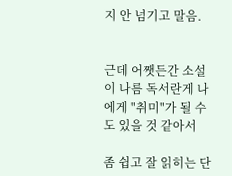지 안 넘기고 말음.


근데 어쨋든간 소설이 나름 독서란게 나에게 "취미"가 될 수도 있을 것 같아서

좀 쉽고 잘 읽히는 단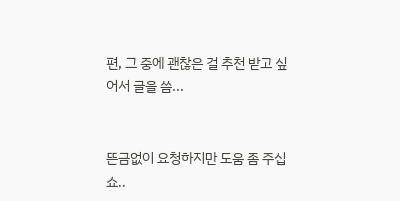편, 그 중에 괜찮은 걸 추천 받고 싶어서 글을 씀...


뜬금없이 요청하지만 도움 좀 주십쇼..